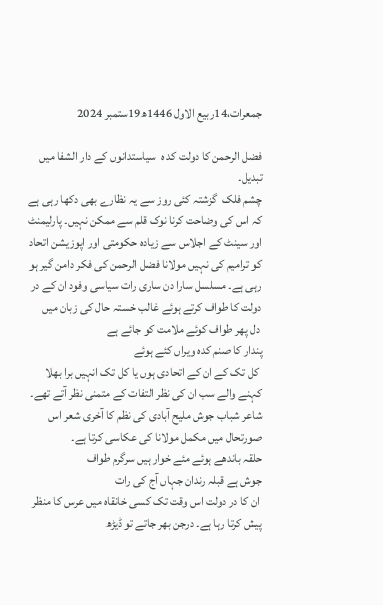جمعرات،14ربیع الاول 1446ھ19ستمبر 2024

فضل الرحمن کا دولت کد ہ  سیاستدانوں کے دار الشفا میں تبدیل۔
چشم فلک  گزشتہ کئی روز سے یہ نظارے بھی دکھا رہی ہے کہ اس کی وضاحت کرنا نوک قلم سے ممکن نہیں۔ پارلیمنٹ اور سینٹ کے اجلاس سے زیادہ حکومتی اور اپوزیشن اتحاد کو ترامیم کی نہیں مولانا فضل الرحمن کی فکر دامن گیر ہو رہی ہے۔ مسلسل سارا دن ساری رات سیاسی وفود ان کے در دولت کا طواف کرتے ہوئے غالب خستہ حال کی زبان میں
 دل پھر طواف کوئے ملامت کو جائے ہے
پندار کا صنم کدہ ویراں کئے ہوئے
 کل تک کے ان کے اتحادی ہوں یا کل تک انہیں برا بھلا کہنے والے سب ان کی نظر التفات کے متمنی نظر آتے تھے۔ شاعر شباب جوش ملیح آبادی کی نظم کا آخری شعر اس صورتحال میں مکمل مولانا کی عکاسی کرتا ہے۔
حلقہ باندھے ہوئے مئے خوار ہیں سرگرم طواف
جوش ہے قبلہ رندان جہاں آج کی رات
 ان کا در دولت اس وقت تک کسی خانقاہ میں عرس کا منظر پیش کرتا رہا ہے۔ درجن بھر جاتے تو ڈیڑھ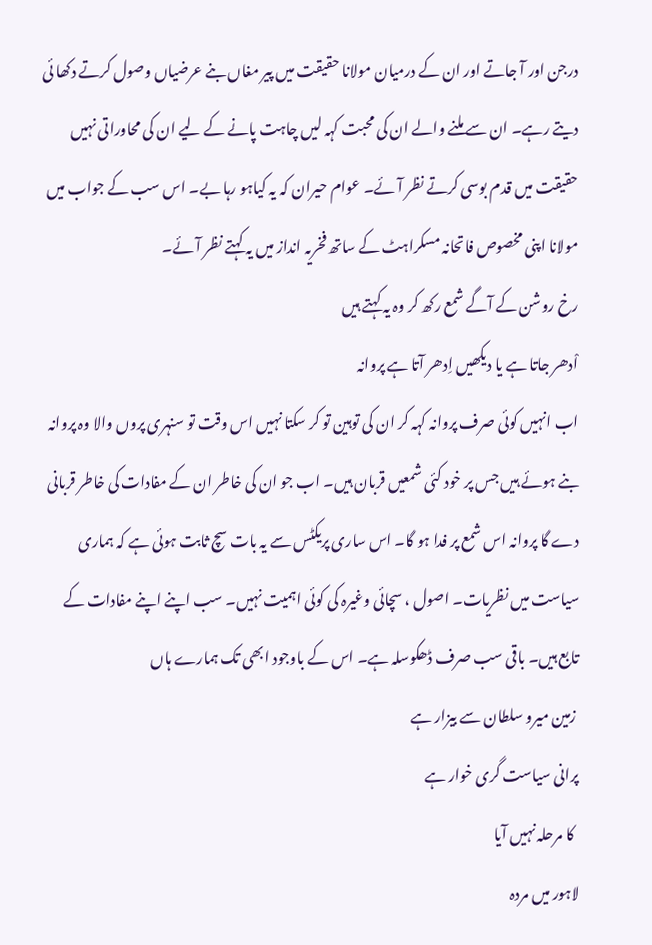درجن اور آ جاتے اور ان کے درمیان مولانا حقیقت میں پیر مغاں بنے عرضیاں وصول کرتے دکھا ئی دیتے رہے۔ ان سے ملنے والے ان کی محبت کہہ لیں چاہت پانے کے لیے ان کی محاوراتی نہیں حقیقت میں قدم بوسی کرتے نظر آئے۔ عوام حیران کہ یہ کیاہو رہا بے۔ اس سب کے جواب میں مولانا اپنی مخصوص فاتحانہ مسکراہٹ کے ساتھ فخریہ انداز میں یہ کہتے نظر آئے۔
رخ روشن کے آگے شمع رکھ کر وہ یہ کہتے ہیں
اْدھر جاتا ہے یا دیکھیں اِدھر آتا ہے پروانہ
اب انہیں کوئی صرف پروانہ کہہ کر ان کی توہین تو کر سکتا نہیں اس وقت تو سنہری پروں والا وہ پروانہ بنے ہوئے ہیں جس پر خود کئی شمعیں قربان ہیں۔ اب جو ان کی خاطر ان کے مفادات کی خاطر قربانی دے گا پروانہ اس شمع پر فدا ہو گا۔ اس ساری پریکٹس سے یہ بات سچ ثابت ہوئی ہے کہ ہماری سیاست میں نظریات۔ اصول ، سچائی وغیرہ کی کوئی اہمیت نہیں۔ سب اپنے اپنے مفادات کے تابع ہیں۔ باقی سب صرف ڈھکوسلہ ہے۔ اس کے باوجود ابھی تک ہمارے ہاں
 زمین میرو سلطان سے بیزار ہے
پرانی سیاست گری خوار ہے
  کا مرحلہ نہیں آیا
لاہور میں مردہ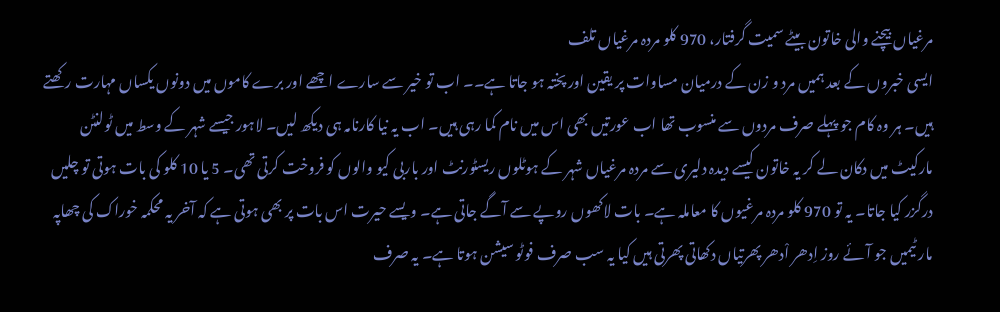مرغیاں بیچنے والی خاتون بیٹے سمیت گرفتار، 970 کلو مردہ مرغیاں تلف
ایسی خبروں کے بعد ہمیں مرد و زن کے درمیان مساوات پر یقین اور پختہ ہو جاتا ہے۔۔ اب تو خیر سے سارے اچھے اور برے کاموں میں دونوں یکساں مہارت رکھتے ہیں۔ ہر وہ کام جو پہلے صرف مردوں سے منسوب تھا اب عورتیں بھی اس میں نام کما رہی ہیں۔ اب یہ نیا کارنامہ ہی دیکھ لیں۔ لاہور جیسے شہر کے وسط میں ٹولنٹن مارکیٹ میں دکان لے کر یہ خاتون کیسے دیدہ دلیری سے مردہ مرغیاں شہر کے ہوٹلوں ریسٹورنٹ اور باربی کیو والوں کو فروخت کرتی تھی۔ 5 یا 10 کلو کی بات ہوتی تو چلیں درگزر کیا جاتا۔ یہ تو 970 کلو مردہ مرغیوں کا معاملہ ہے۔ بات لاکھوں روپے سے آگے جاتی ہے۔ ویسے حیرت اس بات پر بھی ہوتی ہے کہ آخر یہ محکمہ خوراک کی چھاپہ مار ٹیمیں جو آئے روز اِدھر اْدھر پھرتیاں دکھاتی پھرتی ہیں کیا یہ سب صرف فوٹو سیشن ہوتا ہے۔ یہ صرف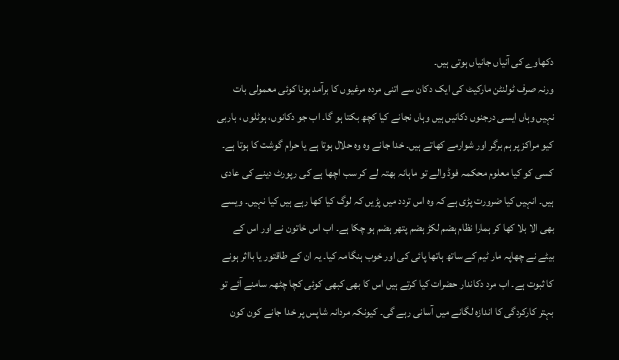دکھاوے کی آنیاں جانیاں ہوتی ہیں۔
ورنہ صرف ٹولنٹن مارکیٹ کی ایک دکان سے اتنی مردہ مرغیوں کا برآمد ہونا کوئی معمولی بات نہیں وہاں ایسی درجنوں دکانیں ہیں وہاں نجانے کیا کچھ بکتا ہو گا۔ اب جو دکانوں، ہوٹلوں ، باربی کیو مراکز پر ہم برگر اور شوارمے کھاتے ہیں۔ خدا جانے وہ وہ حلال ہوتا ہے یا حرام گوشت کا ہوتا ہے۔ کسی کو کیا معلوم محکمہ فوڈ والے تو ماہانہ بھتہ لے کر سب اچھا ہے کی رپورٹ دینے کی عادی ہیں۔ انہیں کیا ضرورت پڑی ہے کہ وہ اس تردد میں پڑیں کہ لوگ کیا کھا رہے ہیں کیا نہیں۔ ویسے بھی الا بلا کھا کر ہمارا نظام ہضم لکڑ ہضم پتھر ہضم ہو چکا ہے۔ اب اس خاتون نے اور اس کے بیٹے نے چھاپہ مار ٹیم کے ساتھ ہاتھا پائی کی اور خوب ہنگامہ کیا۔ یہ ان کے طاقتور یا بااثر ہونے کا ثبوت ہے۔ اب مرد دکاندار حضرات کیا کرتے ہیں اس کا بھی کبھی کوئی کچا چٹھہ سامنے آئے تو بہتر کارکردگی کا اندازہ لگانے میں آسانی رہے گی۔ کیونکہ مردانہ شاپس پر خدا جانے کون کون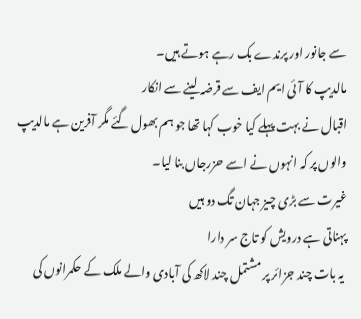سے جانور اور پرندے بک رہے ہوتے ہیں۔
مالدیپ کا آئی ایم ایف سے قرضہ لینے سے انکار
اقبال نے بہت پہلے کیا خوب کہا تھا جو ہم بھول گئے مگر آفرین ہے مالدیپ والوں پر کہ انہوں نے اسے حزرجاں بنا لیا۔
غیرت سے بڑی چیز جہان تگ دو ہیں
پہناتی ہے درویش کو تاج سر دارا
 یہ بات چند جزائر پر مشتمل چند لاکھ کی آبادی والے ملک کے حکمرانوں کی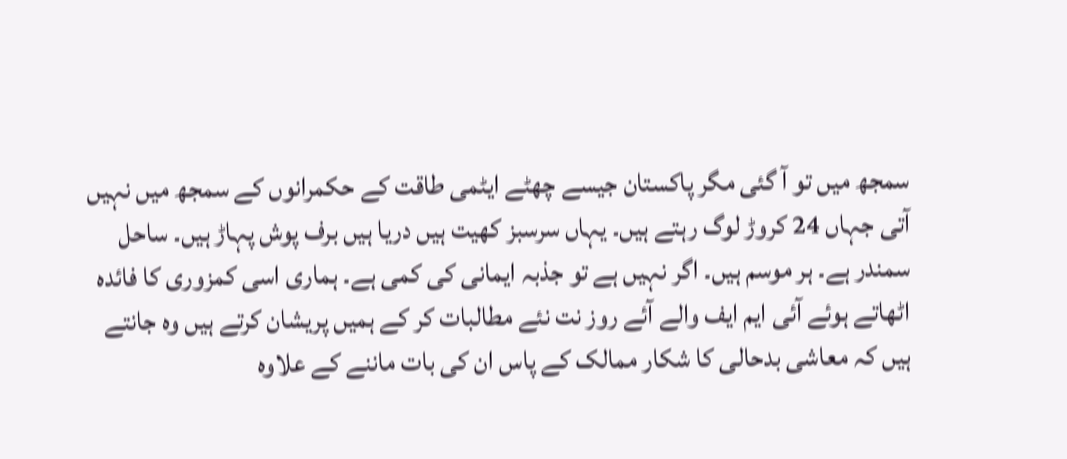سمجھ میں تو آ گئی مگر پاکستان جیسے چھٹے ایٹمی طاقت کے حکمرانوں کے سمجھ میں نہیں آتی جہاں 24 کروڑ لوگ رہتے ہیں۔ یہاں سرسبز کھیت ہیں دریا ہیں برف پوش پہاڑ ہیں۔ ساحل سمندر ہے۔ ہر موسم ہیں۔ اگر نہیں ہے تو جذبہ ایمانی کی کمی ہے۔ ہماری اسی کمزوری کا فائدہ اٹھاتے ہوئے آئی ایم ایف والے آئے روز نت نئے مطالبات کر کے ہمیں پریشان کرتے ہیں وہ جانتے ہیں کہ معاشی بدحالی کا شکار ممالک کے پاس ان کی بات ماننے کے علاوہ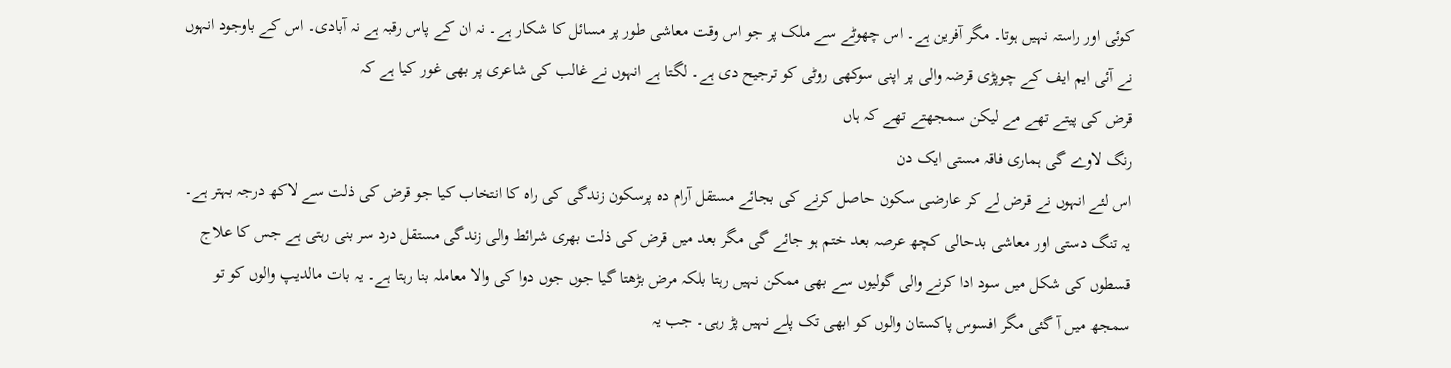کوئی اور راستہ نہیں ہوتا۔ مگر آفرین ہے۔ اس چھوٹے سے ملک پر جو اس وقت معاشی طور پر مسائل کا شکار ہے۔ نہ ان کے پاس رقبہ ہے نہ آبادی۔ اس کے باوجود انہوں نے آئی ایم ایف کے چوپڑی قرضہ والی پر اپنی سوکھی روٹی کو ترجیح دی ہے۔ لگتا ہے انہوں نے غالب کی شاعری پر بھی غور کیا ہے کہ
قرض کی پیتے تھے مے لیکن سمجھتے تھے کہ ہاں
رنگ لاوے گی ہماری فاقہ مستی ایک دن
اس لئے انہوں نے قرض لے کر عارضی سکون حاصل کرنے کی بجائے مستقل آرام دہ پرسکون زندگی کی راہ کا انتخاب کیا جو قرض کی ذلت سے لاکھ درجہ بہتر ہے۔ یہ تنگ دستی اور معاشی بدحالی کچھ عرصہ بعد ختم ہو جائے گی مگر بعد میں قرض کی ذلت بھری شرائط والی زندگی مستقل درد سر بنی رہتی ہے جس کا علاج قسطوں کی شکل میں سود ادا کرنے والی گولیوں سے بھی ممکن نہیں رہتا بلکہ مرض بڑھتا گیا جوں جوں دوا کی والا معاملہ بنا رہتا ہے۔ یہ بات مالدیپ والوں کو تو سمجھ میں آ گئی مگر افسوس پاکستان والوں کو ابھی تک پلے نہیں پڑ رہی۔ جب یہ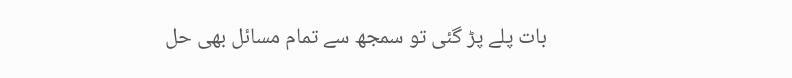بات پلے پڑ گئی تو سمجھ سے تمام مسائل بھی حل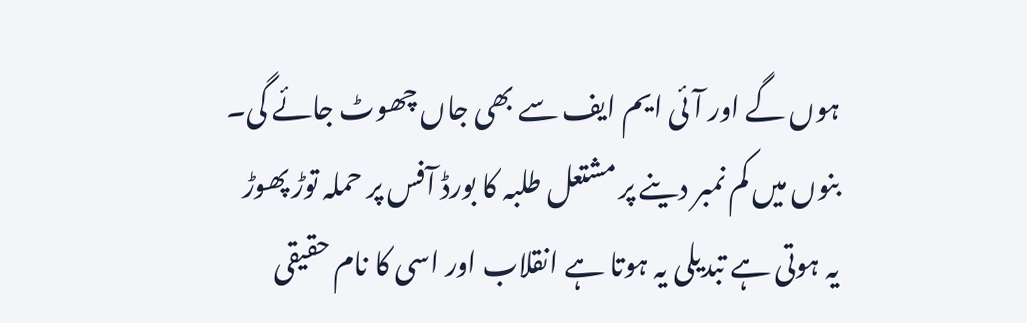ہوں گے اور آئی ایم ایف سے بھی جاں چھوٹ جائے گی۔
بنوں میں کم نمبر دینے پر مشتعل طلبہ کا بورڈ آفس پر حملہ توڑ پھوڑ
یہ ہوتی ہے تبدیلی یہ ہوتا ہے انقلاب اور اسی کا نام حقیقی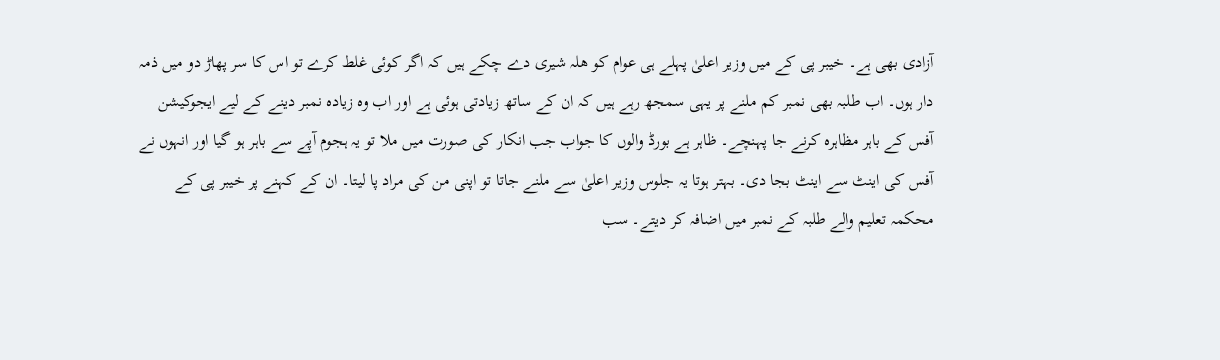آزادی بھی ہے۔ خیبر پی کے میں وزیر اعلیٰ پہلے ہی عوام کو ھلہ شیری دے چکے ہیں کہ اگر کوئی غلط کرے تو اس کا سر پھاڑ دو میں ذمہ دار ہوں۔ اب طلبہ بھی نمبر کم ملنے پر یہی سمجھ رہے ہیں کہ ان کے ساتھ زیادتی ہوئی ہے اور اب وہ زیادہ نمبر دینے کے لیے ایجوکیشن آفس کے باہر مظاہرہ کرنے جا پہنچے۔ ظاہر ہے بورڈ والوں کا جواب جب انکار کی صورت میں ملا تو یہ ہجوم آپے سے باہر ہو گیا اور انہوں نے آفس کی اینٹ سے اینٹ بجا دی۔ بہتر ہوتا یہ جلوس وزیر اعلیٰ سے ملنے جاتا تو اپنی من کی مراد پا لیتا۔ ان کے کہنے پر خیبر پی کے محکمہ تعلیم والے طلبہ کے نمبر میں اضافہ کر دیتے۔ سب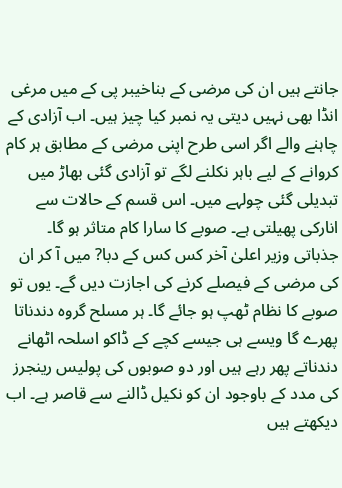جانتے ہیں ان کی مرضی کے بناخیبر پی کے میں مرغی انڈا بھی نہیں دیتی یہ نمبر کیا چیز ہیں۔ اب آزادی کے چاہنے والے اگر اسی طرح اپنی مرضی کے مطابق ہر کام کروانے کے لیے باہر نکلنے لگے تو آزادی گئی بھاڑ میں تبدیلی گئی چولہے میں۔ اس قسم کے حالات سے انارکی پھیلتی ہے۔ صوبے کا سارا کام متاثر ہو گا۔ جذباتی وزیر اعلیٰ آخر کس کس کے دبا? میں آ کر ان کی مرضی کے فیصلے کرنے کی اجازت دیں گے۔ یوں تو صوبے کا نظام ٹھپ ہو جائے گا۔ ہر مسلح گروہ دندناتا پھرے گا ویسے ہی جیسے کچے کے ڈاکو اسلحہ اٹھانے دندناتے پھر رہے ہیں اور دو صوبوں کی پولیس رینجرز کی مدد کے باوجود ان کو نکیل ڈالنے سے قاصر ہے۔ اب دیکھتے ہیں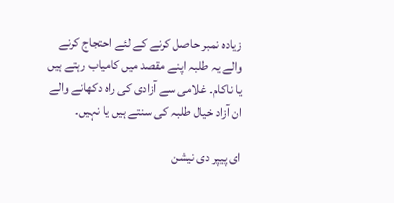زیادہ نمبر حاصل کرنے کے لئے احتجاج کرنے والے یہ طلبہ اپنے مقصد میں کامیاب رہتے ہیں یا ناکام۔ غلامی سے آزادی کی راہ دکھانے والے ان آزاد خیال طلبہ کی سنتے ہیں یا نہیں۔

ای پیپر دی نیشن